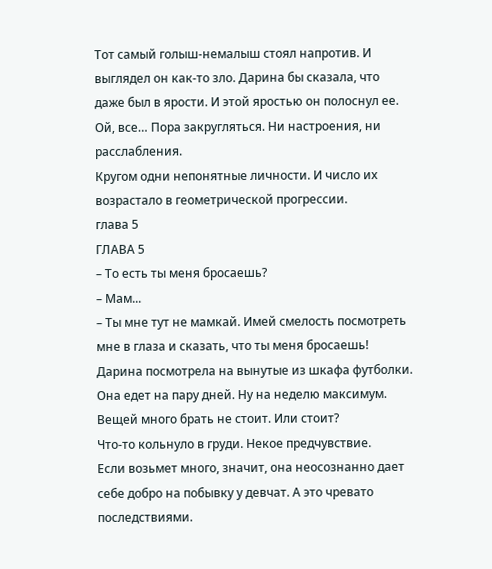Тот самый голыш-немалыш стоял напротив. И выглядел он как-то зло. Дарина бы сказала, что даже был в ярости. И этой яростью он полоснул ее.
Ой, все… Пора закругляться. Ни настроения, ни расслабления.
Кругом одни непонятные личности. И число их возрастало в геометрической прогрессии.
глава 5
ГЛАВА 5
– То есть ты меня бросаешь?
– Мам...
– Ты мне тут не мамкай. Имей смелость посмотреть мне в глаза и сказать, что ты меня бросаешь!
Дарина посмотрела на вынутые из шкафа футболки.
Она едет на пару дней. Ну на неделю максимум. Вещей много брать не стоит. Или стоит?
Что-то кольнуло в груди. Некое предчувствие.
Если возьмет много, значит, она неосознанно дает себе добро на побывку у девчат. А это чревато последствиями.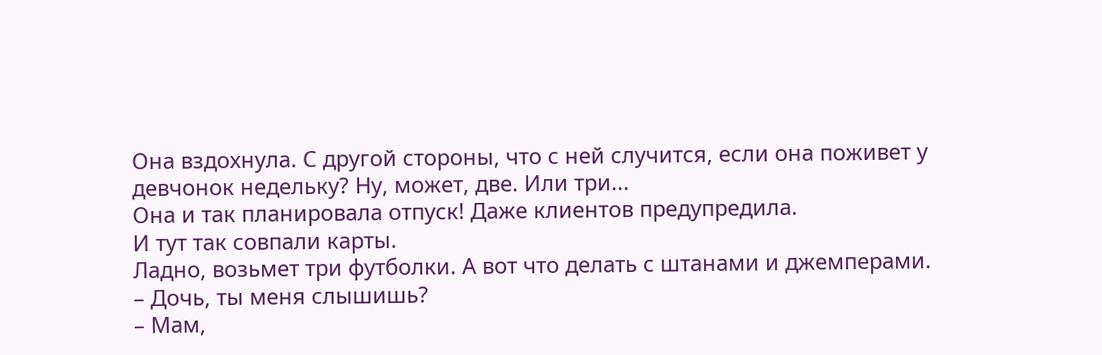Она вздохнула. С другой стороны, что с ней случится, если она поживет у девчонок недельку? Ну, может, две. Или три...
Она и так планировала отпуск! Даже клиентов предупредила.
И тут так совпали карты.
Ладно, возьмет три футболки. А вот что делать с штанами и джемперами.
– Дочь, ты меня слышишь?
– Мам,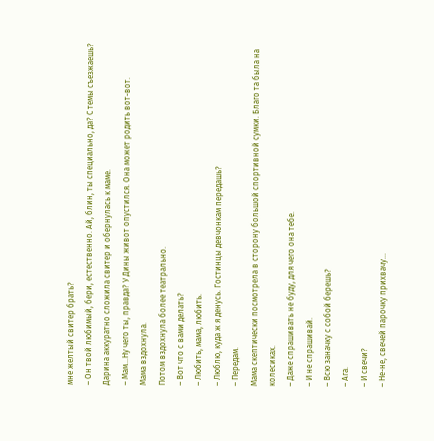мне желтый свитер брать?
– Он твой любимый, бери, естественно. Ай, блин, ты специально, да? С темы съезжаешь?
Дарина аккуратно сложила свитер и обернулась к маме.
– Мам...Ну чего ты, правда? У Дины живот опустился. Она может родить вот-вот.
Мама вздохнула.
Потом вздохнула более театрально.
– Вот что с вами делать?
– Любить, мама, любить.
– Люблю, куда ж я денусь. Гостинцы девчонкам передашь?
– Передам.
Мама скептически посмотрела в сторону большой спортивной сумки. Благо та была на колесиках.
– Даже спрашивать не буду, для чего она тебе.
– И не спрашивай.
– Всю заначку с собой берешь?
– Ага.
– И свечи?
– Не-не, свечей парочку прихвачу...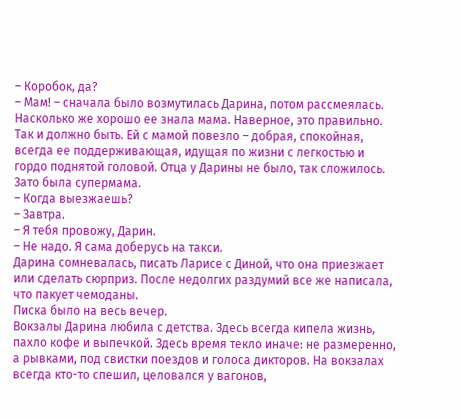– Коробок, да?
– Мам! – сначала было возмутилась Дарина, потом рассмеялась.
Насколько же хорошо ее знала мама. Наверное, это правильно. Так и должно быть. Ей с мамой повезло – добрая, спокойная, всегда ее поддерживающая, идущая по жизни с легкостью и гордо поднятой головой. Отца у Дарины не было, так сложилось. Зато была супермама.
– Когда выезжаешь?
– Завтра.
– Я тебя провожу, Дарин.
– Не надо. Я сама доберусь на такси.
Дарина сомневалась, писать Ларисе с Диной, что она приезжает или сделать сюрприз. После недолгих раздумий все же написала, что пакует чемоданы.
Писка было на весь вечер.
Вокзалы Дарина любила с детства. Здесь всегда кипела жизнь, пахло кофе и выпечкой. Здесь время текло иначе: не размеренно, а рывками, под свистки поездов и голоса дикторов. На вокзалах всегда кто-то спешил, целовался у вагонов,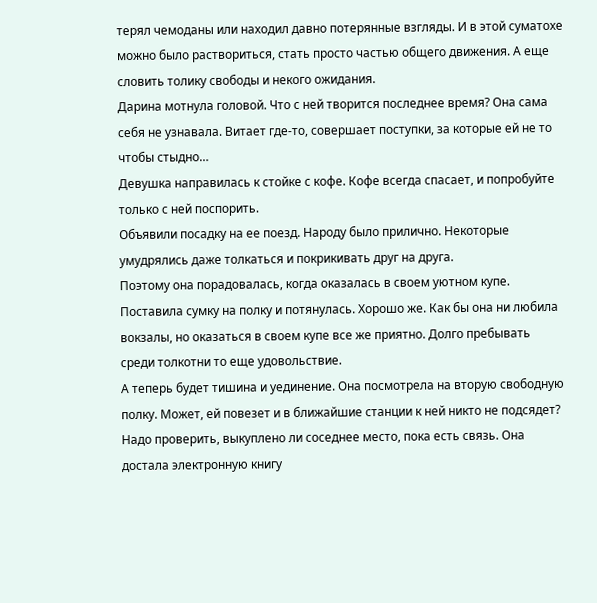терял чемоданы или находил давно потерянные взгляды. И в этой суматохе можно было раствориться, стать просто частью общего движения. А еще словить толику свободы и некого ожидания.
Дарина мотнула головой. Что с ней творится последнее время? Она сама себя не узнавала. Витает где-то, совершает поступки, за которые ей не то чтобы стыдно…
Девушка направилась к стойке с кофе. Кофе всегда спасает, и попробуйте только с ней поспорить.
Объявили посадку на ее поезд. Народу было прилично. Некоторые умудрялись даже толкаться и покрикивать друг на друга.
Поэтому она порадовалась, когда оказалась в своем уютном купе. Поставила сумку на полку и потянулась. Хорошо же. Как бы она ни любила вокзалы, но оказаться в своем купе все же приятно. Долго пребывать среди толкотни то еще удовольствие.
А теперь будет тишина и уединение. Она посмотрела на вторую свободную полку. Может, ей повезет и в ближайшие станции к ней никто не подсядет? Надо проверить, выкуплено ли соседнее место, пока есть связь. Она достала электронную книгу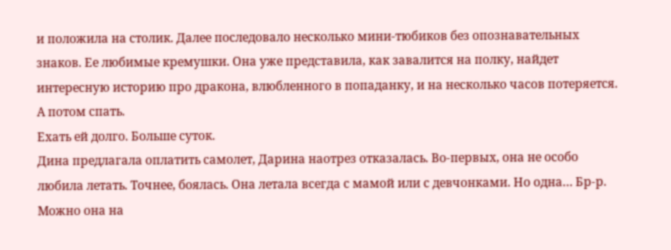и положила на столик. Далее последовало несколько мини-тюбиков без опознавательных знаков. Ее любимые кремушки. Она уже представила, как завалится на полку, найдет интересную историю про дракона, влюбленного в попаданку, и на несколько часов потеряется. А потом спать.
Ехать ей долго. Больше суток.
Дина предлагала оплатить самолет, Дарина наотрез отказалась. Во-первых, она не особо любила летать. Точнее, боялась. Она летала всегда с мамой или с девчонками. Но одна… Бр-р. Можно она на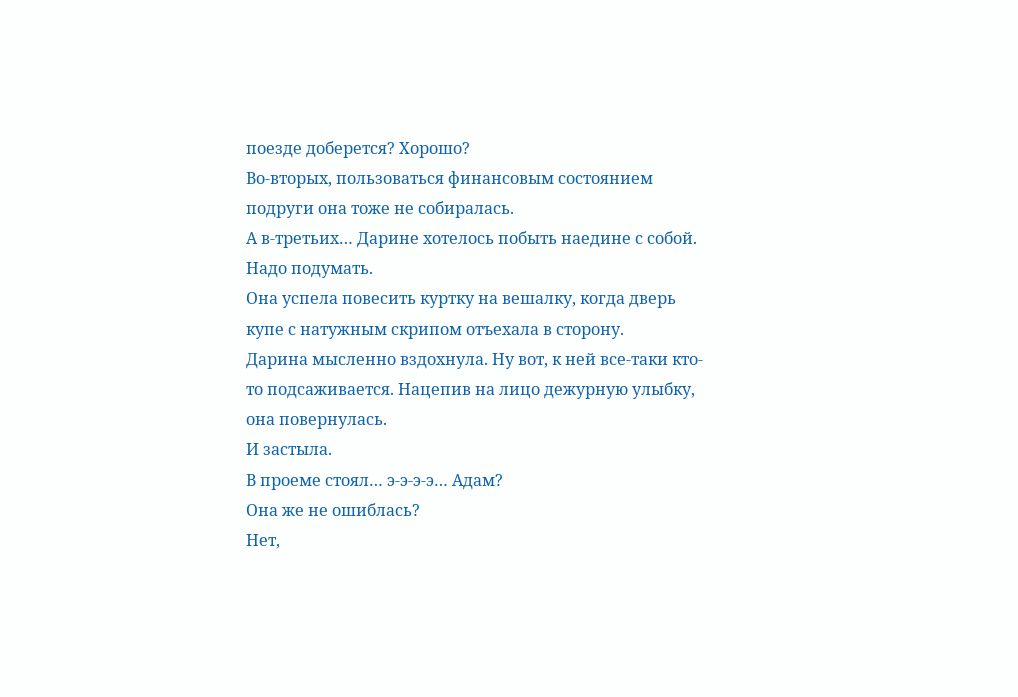поезде доберется? Хорошо?
Во-вторых, пользоваться финансовым состоянием подруги она тоже не собиралась.
А в-третьих… Дарине хотелось побыть наедине с собой. Надо подумать.
Она успела повесить куртку на вешалку, когда дверь купе с натужным скрипом отъехала в сторону.
Дарина мысленно вздохнула. Ну вот, к ней все-таки кто-то подсаживается. Нацепив на лицо дежурную улыбку, она повернулась.
И застыла.
В проеме стоял… э-э-э-э… Адам?
Она же не ошиблась?
Нет,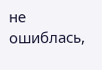не ошиблась,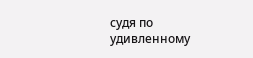судя по удивленному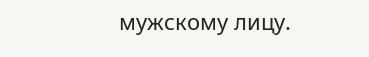мужскому лицу.